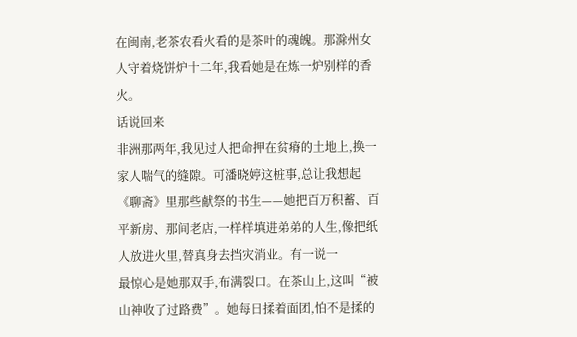在闽南,老茶农看火看的是茶叶的魂魄。那滁州女人守着烧饼炉十二年,我看她是在炼一炉别样的香火。
话说回来
非洲那两年,我见过人把命押在贫瘠的土地上,换一家人喘气的缝隙。可潘晓婷这桩事,总让我想起《聊斋》里那些献祭的书生——她把百万积蓄、百平新房、那间老店,一样样填进弟弟的人生,像把纸人放进火里,替真身去挡灾消业。有一说一
最惊心是她那双手,布满裂口。在茶山上,这叫“被山神收了过路费”。她每日揉着面团,怕不是揉的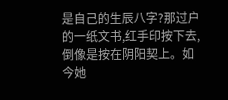是自己的生辰八字?那过户的一纸文书,红手印按下去,倒像是按在阴阳契上。如今她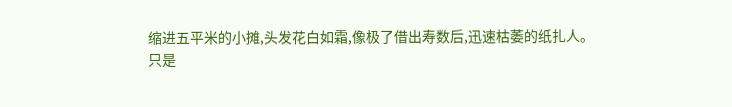缩进五平米的小摊,头发花白如霜,像极了借出寿数后,迅速枯萎的纸扎人。
只是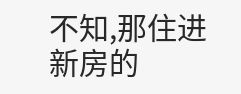不知,那住进新房的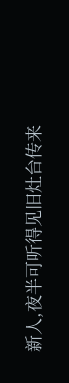新人,夜半可听得见旧灶台传来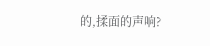的,揉面的声响?